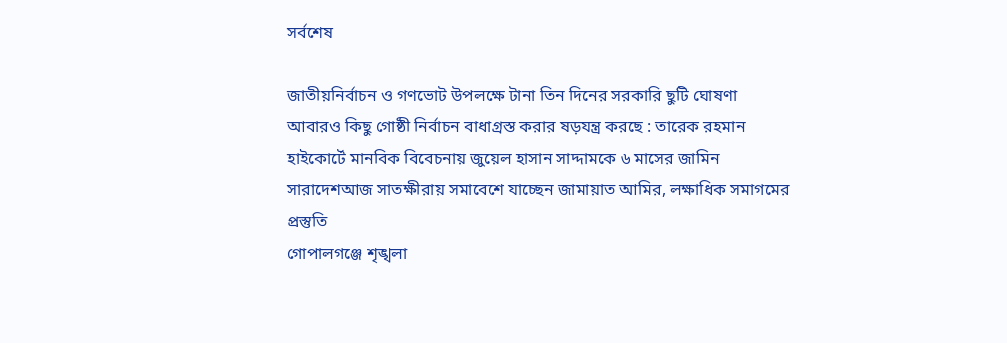সর্বশেষ

জাতীয়নির্বাচন ও গণভোট উপলক্ষে টানা তিন দিনের সরকারি ছুটি ঘোষণা
আবারও কিছু গোষ্ঠী নির্বাচন বাধাগ্রস্ত করার ষড়যন্ত্র করছে : তারেক রহমান
হাইকোর্টে মানবিক বিবেচনায় জুয়েল হাসান সাদ্দামকে ৬ মাসের জামিন
সারাদেশআজ সাতক্ষীরায় সমাবেশে যাচ্ছেন জামায়াত আমির, লক্ষাধিক সমাগমের প্রস্তুতি
গোপালগঞ্জে শৃঙ্খলা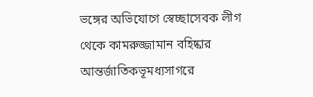ভঙ্গের অভিযোগে স্বেচ্ছাসেবক লীগ থেকে কামরুজ্জামান বহিষ্কার
আন্তর্জাতিকভূমধ্যসাগরে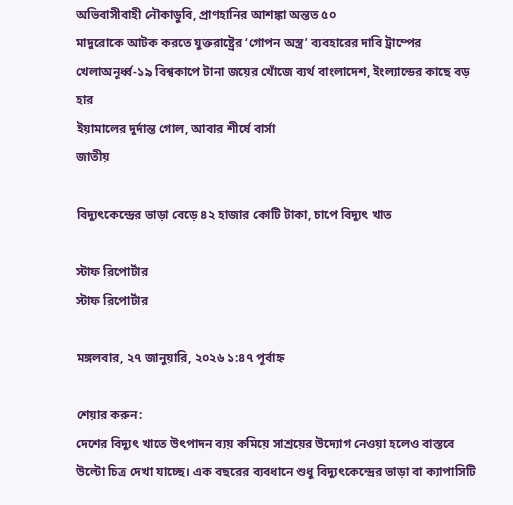অভিবাসীবাহী নৌকাডুবি, প্রাণহানির আশঙ্কা অন্তত ৫০
মাদুরোকে আটক করতে যুক্তরাষ্ট্রের ‘গোপন অস্ত্র’ ব্যবহারের দাবি ট্রাম্পের
খেলাঅনূর্ধ্ব-১৯ বিশ্বকাপে টানা জয়ের খোঁজে ব্যর্থ বাংলাদেশ, ইংল্যান্ডের কাছে বড় হার
ইয়ামালের দুর্দান্ত গোল, আবার শীর্ষে বার্সা
জাতীয়

বিদ্যুৎকেন্দ্রের ভাড়া বেড়ে ৪২ হাজার কোটি টাকা, চাপে বিদ্যুৎ খাত

স্টাফ রিপোর্টার
স্টাফ রিপোর্টার

মঙ্গলবার, ২৭ জানুয়ারি, ২০২৬ ১:৪৭ পূর্বাহ্ন

শেয়ার করুন:
দেশের বিদ্যুৎ খাতে উৎপাদন ব্যয় কমিয়ে সাশ্রয়ের উদ্যোগ নেওয়া হলেও বাস্তবে উল্টো চিত্র দেখা যাচ্ছে। এক বছরের ব্যবধানে শুধু বিদ্যুৎকেন্দ্রের ভাড়া বা ক্যাপাসিটি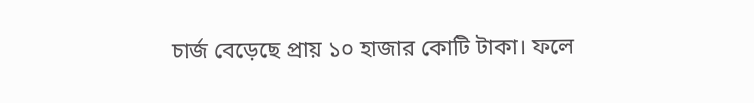চার্জ বেড়েছে প্রায় ১০ হাজার কোটি টাকা। ফলে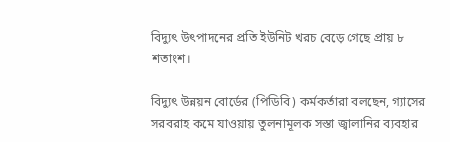বিদ্যুৎ উৎপাদনের প্রতি ইউনিট খরচ বেড়ে গেছে প্রায় ৮ শতাংশ।

বিদ্যুৎ উন্নয়ন বোর্ডের (পিডিবি) কর্মকর্তারা বলছেন, গ্যাসের সরবরাহ কমে যাওয়ায় তুলনামূলক সস্তা জ্বালানির ব্যবহার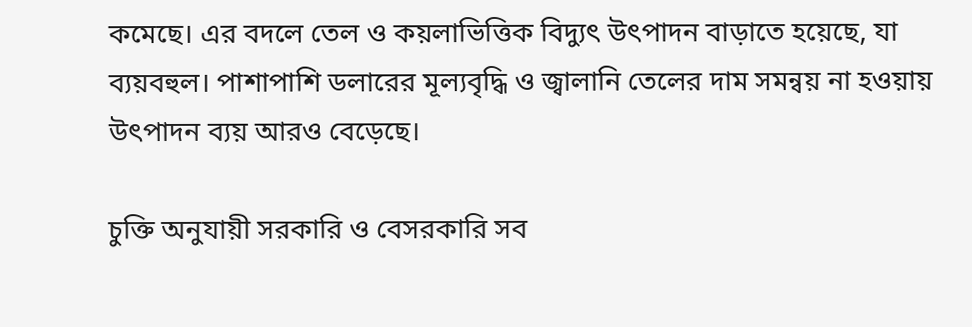কমেছে। এর বদলে তেল ও কয়লাভিত্তিক বিদ্যুৎ উৎপাদন বাড়াতে হয়েছে, যা ব্যয়বহুল। পাশাপাশি ডলারের মূল্যবৃদ্ধি ও জ্বালানি তেলের দাম সমন্বয় না হওয়ায় উৎপাদন ব্যয় আরও বেড়েছে।

চুক্তি অনুযায়ী সরকারি ও বেসরকারি সব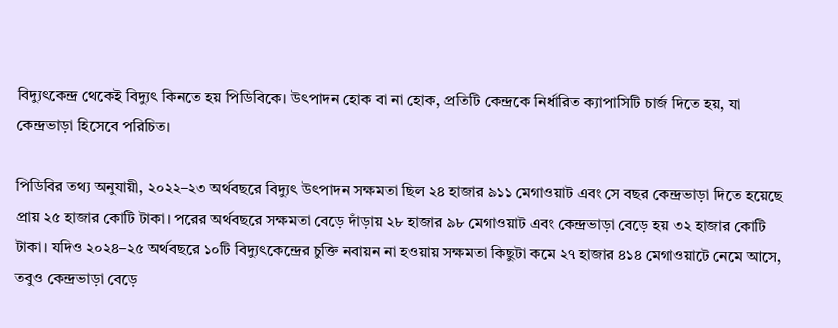বিদ্যুৎকেন্দ্র থেকেই বিদ্যুৎ কিনতে হয় পিডিবিকে। উৎপাদন হোক বা না হোক, প্রতিটি কেন্দ্রকে নির্ধারিত ক্যাপাসিটি চার্জ দিতে হয়, যা কেন্দ্রভাড়া হিসেবে পরিচিত।

পিডিবির তথ্য অনুযায়ী, ২০২২–২৩ অর্থবছরে বিদ্যুৎ উৎপাদন সক্ষমতা ছিল ২৪ হাজার ৯১১ মেগাওয়াট এবং সে বছর কেন্দ্রভাড়া দিতে হয়েছে প্রায় ২৫ হাজার কোটি টাকা। পরের অর্থবছরে সক্ষমতা বেড়ে দাঁড়ায় ২৮ হাজার ৯৮ মেগাওয়াট এবং কেন্দ্রভাড়া বেড়ে হয় ৩২ হাজার কোটি টাকা। যদিও ২০২৪–২৫ অর্থবছরে ১০টি বিদ্যুৎকেন্দ্রের চুক্তি নবায়ন না হওয়ায় সক্ষমতা কিছুটা কমে ২৭ হাজার ৪১৪ মেগাওয়াটে নেমে আসে, তবুও কেন্দ্রভাড়া বেড়ে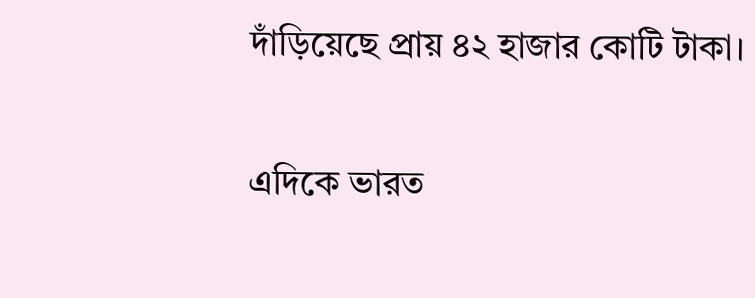দাঁড়িয়েছে প্রায় ৪২ হাজার কোটি টাকা।

এদিকে ভারত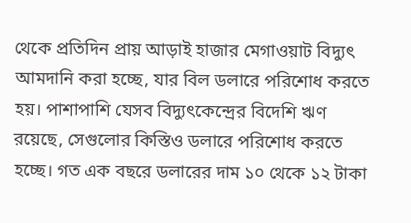থেকে প্রতিদিন প্রায় আড়াই হাজার মেগাওয়াট বিদ্যুৎ আমদানি করা হচ্ছে, যার বিল ডলারে পরিশোধ করতে হয়। পাশাপাশি যেসব বিদ্যুৎকেন্দ্রের বিদেশি ঋণ রয়েছে, সেগুলোর কিস্তিও ডলারে পরিশোধ করতে হচ্ছে। গত এক বছরে ডলারের দাম ১০ থেকে ১২ টাকা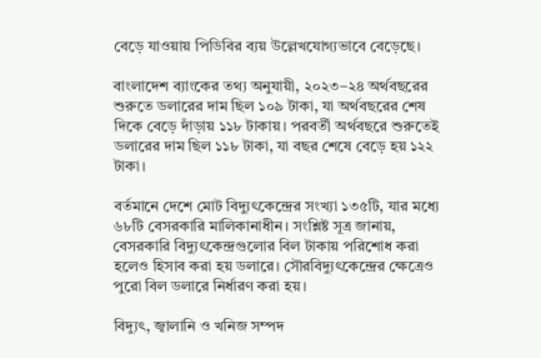বেড়ে যাওয়ায় পিডিবির ব্যয় উল্লেখযোগ্যভাবে বেড়েছে।

বাংলাদেশ ব্যাংকের তথ্য অনুযায়ী, ২০২৩–২৪ অর্থবছরের শুরুতে ডলারের দাম ছিল ১০৯ টাকা, যা অর্থবছরের শেষ দিকে বেড়ে দাঁড়ায় ১১৮ টাকায়। পরবর্তী অর্থবছরে শুরুতেই ডলারের দাম ছিল ১১৮ টাকা, যা বছর শেষে বেড়ে হয় ১২২ টাকা।

বর্তমানে দেশে মোট বিদ্যুৎকেন্দ্রের সংখ্যা ১৩৫টি, যার মধ্যে ৬৮টি বেসরকারি মালিকানাধীন। সংশ্লিষ্ট সূত্র জানায়, বেসরকারি বিদ্যুৎকেন্দ্রগুলোর বিল টাকায় পরিশোধ করা হলেও হিসাব করা হয় ডলারে। সৌরবিদ্যুৎকেন্দ্রের ক্ষেত্রেও পুরো বিল ডলারে নির্ধারণ করা হয়।

বিদ্যুৎ, জ্বালানি ও খনিজ সম্পদ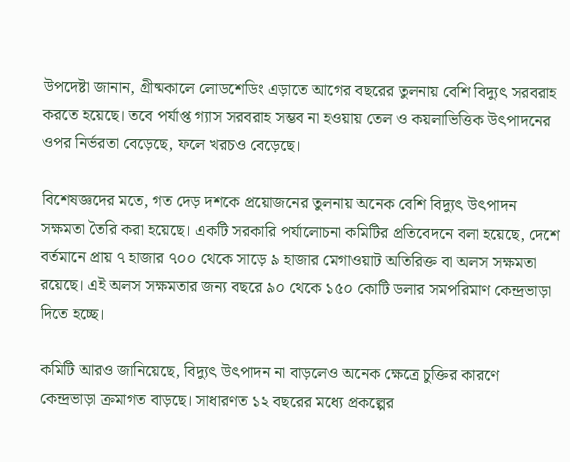উপদেষ্টা জানান, গ্রীষ্মকালে লোডশেডিং এড়াতে আগের বছরের তুলনায় বেশি বিদ্যুৎ সরবরাহ করতে হয়েছে। তবে পর্যাপ্ত গ্যাস সরবরাহ সম্ভব না হওয়ায় তেল ও কয়লাভিত্তিক উৎপাদনের ওপর নির্ভরতা বেড়েছে, ফলে খরচও বেড়েছে।

বিশেষজ্ঞদের মতে, গত দেড় দশকে প্রয়োজনের তুলনায় অনেক বেশি বিদ্যুৎ উৎপাদন সক্ষমতা তৈরি করা হয়েছে। একটি সরকারি পর্যালোচনা কমিটির প্রতিবেদনে বলা হয়েছে, দেশে বর্তমানে প্রায় ৭ হাজার ৭০০ থেকে সাড়ে ৯ হাজার মেগাওয়াট অতিরিক্ত বা অলস সক্ষমতা রয়েছে। এই অলস সক্ষমতার জন্য বছরে ৯০ থেকে ১৫০ কোটি ডলার সমপরিমাণ কেন্দ্রভাড়া দিতে হচ্ছে।

কমিটি আরও জানিয়েছে, বিদ্যুৎ উৎপাদন না বাড়লেও অনেক ক্ষেত্রে চুক্তির কারণে কেন্দ্রভাড়া ক্রমাগত বাড়ছে। সাধারণত ১২ বছরের মধ্যে প্রকল্পের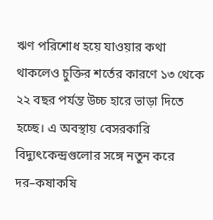ঋণ পরিশোধ হয়ে যাওয়ার কথা থাকলেও চুক্তির শর্তের কারণে ১৩ থেকে ২২ বছর পর্যন্ত উচ্চ হারে ভাড়া দিতে হচ্ছে। এ অবস্থায় বেসরকারি বিদ্যুৎকেন্দ্রগুলোর সঙ্গে নতুন করে দর–কষাকষি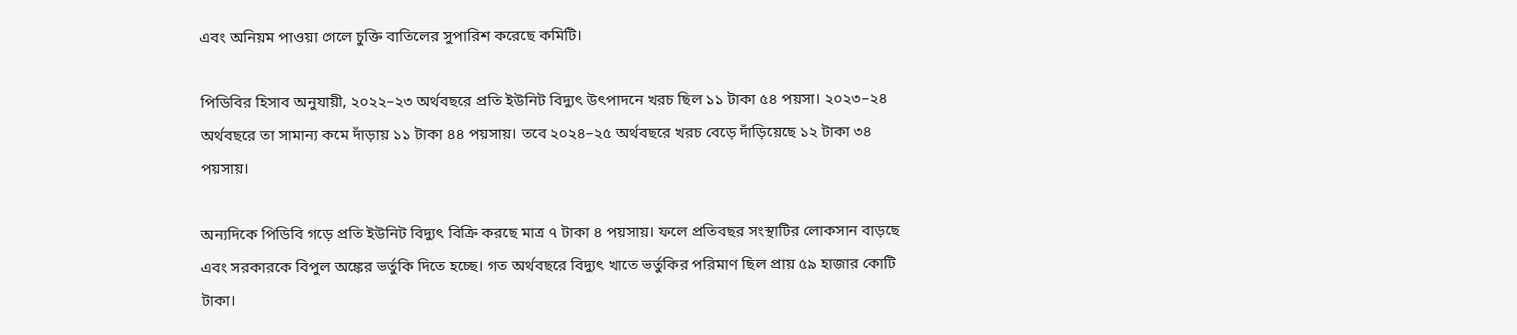এবং অনিয়ম পাওয়া গেলে চুক্তি বাতিলের সুপারিশ করেছে কমিটি।

পিডিবির হিসাব অনুযায়ী, ২০২২–২৩ অর্থবছরে প্রতি ইউনিট বিদ্যুৎ উৎপাদনে খরচ ছিল ১১ টাকা ৫৪ পয়সা। ২০২৩–২৪ অর্থবছরে তা সামান্য কমে দাঁড়ায় ১১ টাকা ৪৪ পয়সায়। তবে ২০২৪–২৫ অর্থবছরে খরচ বেড়ে দাঁড়িয়েছে ১২ টাকা ৩৪ পয়সায়।

অন্যদিকে পিডিবি গড়ে প্রতি ইউনিট বিদ্যুৎ বিক্রি করছে মাত্র ৭ টাকা ৪ পয়সায়। ফলে প্রতিবছর সংস্থাটির লোকসান বাড়ছে এবং সরকারকে বিপুল অঙ্কের ভর্তুকি দিতে হচ্ছে। গত অর্থবছরে বিদ্যুৎ খাতে ভর্তুকির পরিমাণ ছিল প্রায় ৫৯ হাজার কোটি টাকা।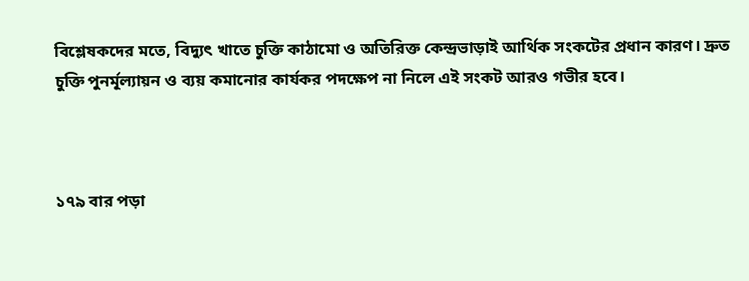বিশ্লেষকদের মতে, বিদ্যুৎ খাতে চুক্তি কাঠামো ও অতিরিক্ত কেন্দ্রভাড়াই আর্থিক সংকটের প্রধান কারণ। দ্রুত চুক্তি পুনর্মূল্যায়ন ও ব্যয় কমানোর কার্যকর পদক্ষেপ না নিলে এই সংকট আরও গভীর হবে।



১৭৯ বার পড়া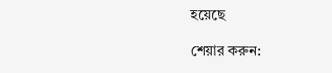হয়েছে

শেয়ার করুন: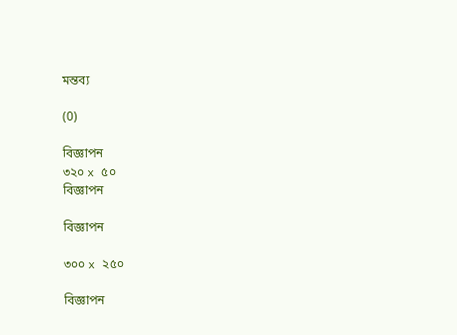মন্তব্য

(0)

বিজ্ঞাপন
৩২০ x ৫০
বিজ্ঞাপন

বিজ্ঞাপন

৩০০ x ২৫০

বিজ্ঞাপন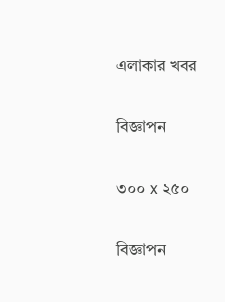এলাকার খবর

বিজ্ঞাপন

৩০০ x ২৫০

বিজ্ঞাপন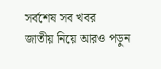সর্বশেষ সব খবর
জাতীয় নিয়ে আরও পড়ুন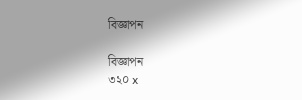বিজ্ঞাপন

বিজ্ঞাপন
৩২০ x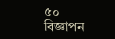৫০
বিজ্ঞাপন